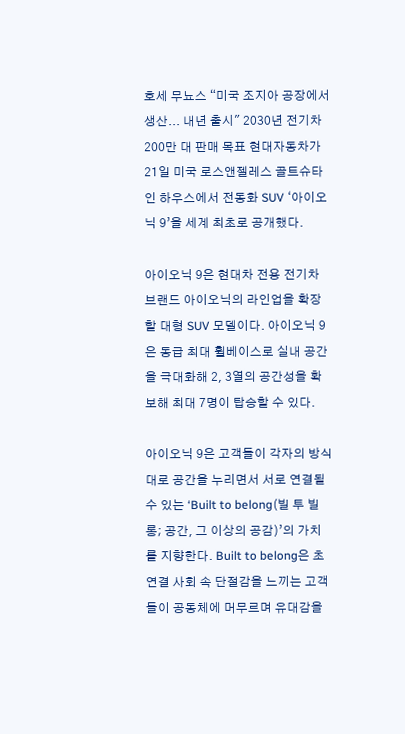호세 무뇨스 “미국 조지아 공장에서 생산... 내년 출시" 2030년 전기차 200만 대 판매 목표 현대자동차가 21일 미국 로스앤젤레스 골트슈타인 하우스에서 전동화 SUV ‘아이오닉 9’을 세계 최초로 공개했다.

아이오닉 9은 현대차 전용 전기차 브랜드 아이오닉의 라인업을 확장할 대형 SUV 모델이다. 아이오닉 9은 동급 최대 휠베이스로 실내 공간을 극대화해 2, 3열의 공간성을 확보해 최대 7명이 탑승할 수 있다.

아이오닉 9은 고객들이 각자의 방식대로 공간을 누리면서 서로 연결될 수 있는 ‘Built to belong(빌 투 빌롱; 공간, 그 이상의 공감)’의 가치를 지향한다. Built to belong은 초연결 사회 속 단절감을 느끼는 고객들이 공동체에 머무르며 유대감을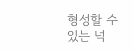형성할 수 있는 넉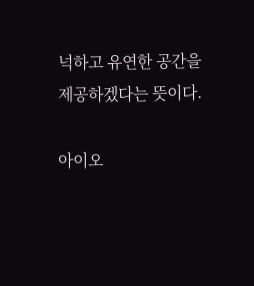넉하고 유연한 공간을 제공하겠다는 뜻이다.

아이오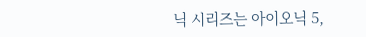닉 시리즈는 아이오닉 5,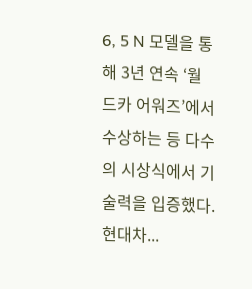6, 5 N 모델을 통해 3년 연속 ‘월드카 어워즈’에서 수상하는 등 다수의 시상식에서 기술력을 입증했다. 현대차...